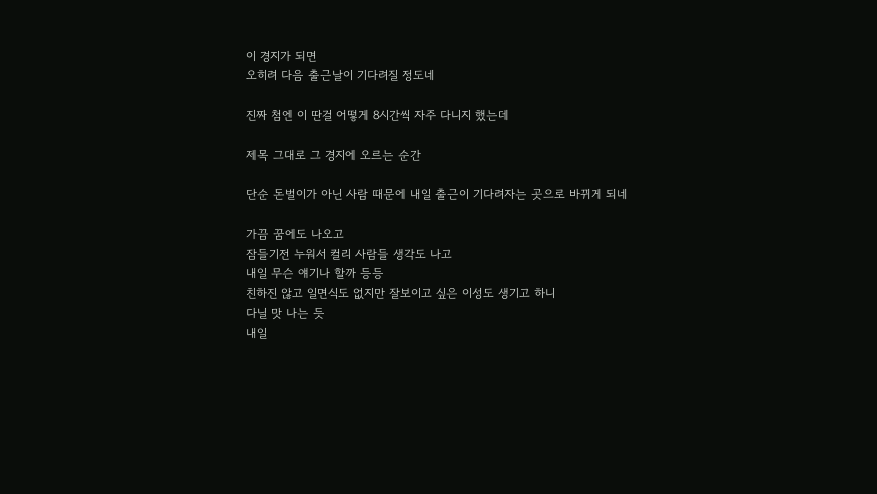이 경지가 되면
오히려 다음 출근날이 기다려질 정도네

진짜 첨엔 이 딴걸 어떻게 8시간씩 자주 다니지 했는데

제목 그대로 그 경지에 오르는 순간

단순 돈벌이가 아닌 사람 때문에 내일 출근이 기다려자는 곳으로 바뀌게 되네

가끔 꿈에도 나오고
잠들기전 누워서 컬리 사람들 생각도 나고
내일 무슨 얘기나 할까 등등
친하진 않고 일면식도 없지만 잘보이고 싶은 이성도 생기고 하니
다닐 맛 나는 듯
내일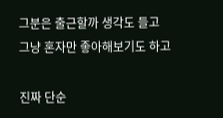그분은 출근할까 생각도 들고
그냥 혼자만 좋아해보기도 하고

진짜 단순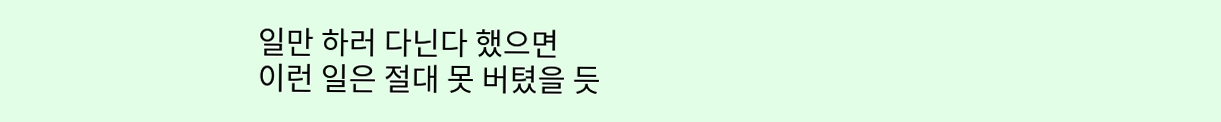일만 하러 다닌다 했으면
이런 일은 절대 못 버텼을 듯